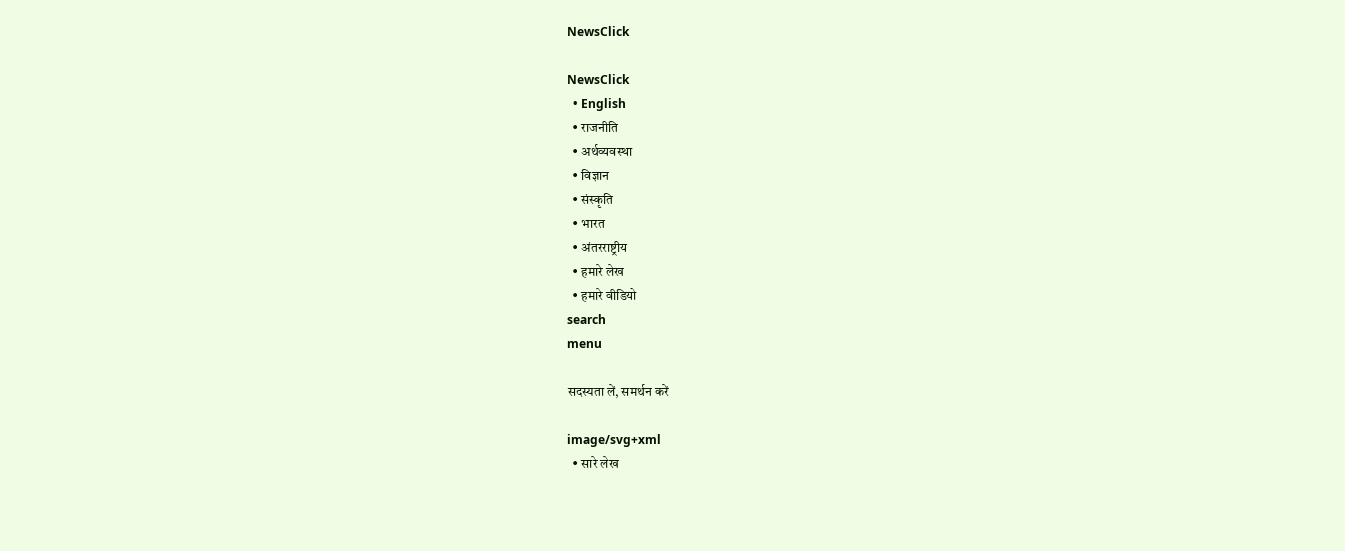NewsClick

NewsClick
  • English
  • राजनीति
  • अर्थव्यवस्था
  • विज्ञान
  • संस्कृति
  • भारत
  • अंतरराष्ट्रीय
  • हमारे लेख
  • हमारे वीडियो
search
menu

सदस्यता लें, समर्थन करें

image/svg+xml
  • सारे लेख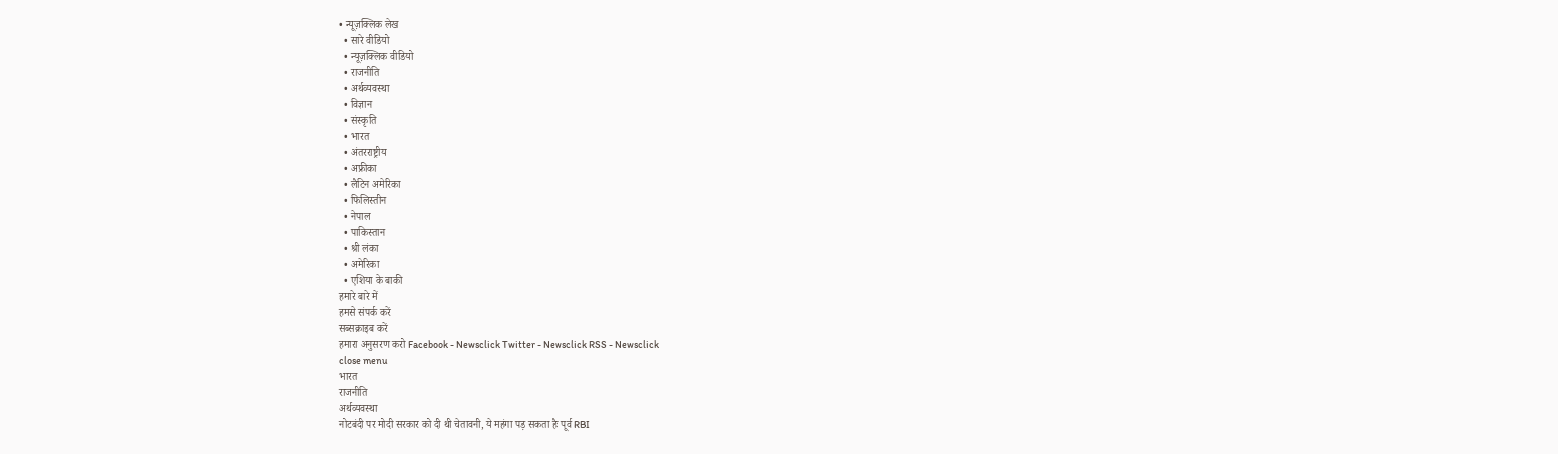• न्यूज़क्लिक लेख
  • सारे वीडियो
  • न्यूज़क्लिक वीडियो
  • राजनीति
  • अर्थव्यवस्था
  • विज्ञान
  • संस्कृति
  • भारत
  • अंतरराष्ट्रीय
  • अफ्रीका
  • लैटिन अमेरिका
  • फिलिस्तीन
  • नेपाल
  • पाकिस्तान
  • श्री लंका
  • अमेरिका
  • एशिया के बाकी
हमारे बारे में
हमसे संपर्क करें
सब्सक्राइब करें
हमारा अनुसरण करो Facebook - Newsclick Twitter - Newsclick RSS - Newsclick
close menu
भारत
राजनीति
अर्थव्यवस्था
नोटबंदी पर मोदी सरकार को दी थी चेतावनी, ये महंगा पड़ सकता हैः पूर्व RBI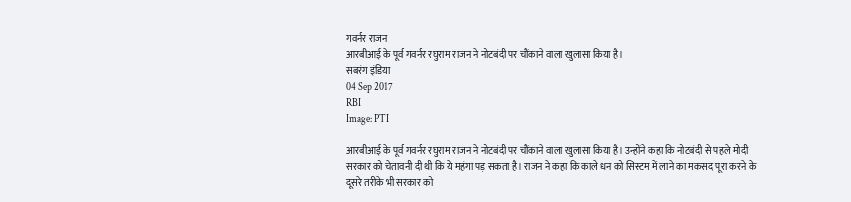गवर्नर राजन
आरबीआई के पूर्व गवर्नर रघुराम राजन ने नोटबंदी पर चौंकाने वाला खुलासा किया है।
सबरंग इंडिया
04 Sep 2017
RBI
Image: PTI

आरबीआई के पूर्व गवर्नर रघुराम राजन ने नोटबंदी पर चौंकाने वाला खुलासा किया है। उन्होंने कहा कि नोटबंदी से पहले मोदी सरकार को चेतावनी दी थी कि ये महंगा पड़ सकता है। राजन ने कहा कि काले धन को सिस्टम में लाने का मकसद पूरा करने के दूसरे तरीके भी सरकार को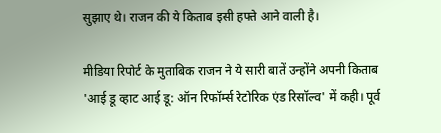सुझाए थे। राजन की ये किताब इसी हफ्ते आने वाली है।

मीडिया रिपोर्ट के मुताबिक राजन ने ये सारी बातें उन्होंने अपनी किताब 'आई डू व्हाट आई डू: ऑन रिफॉर्म्स रेटोरिक एंड रिसॉल्व' में कही। पूर्व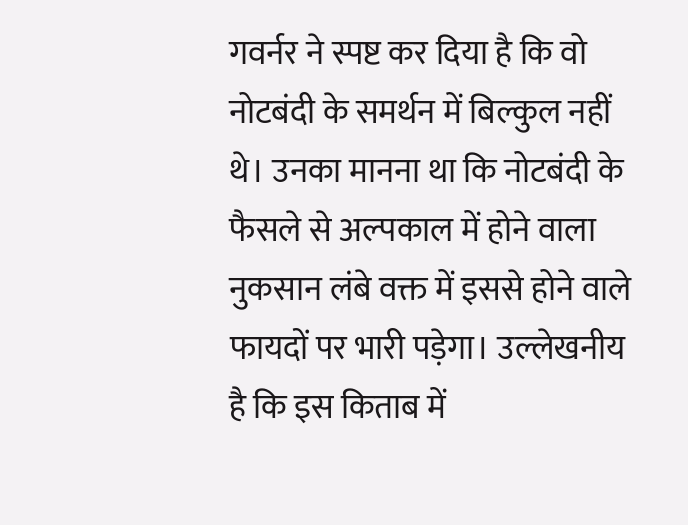गवर्नर ने स्पष्ट कर दिया है कि वो नोटबंदी के समर्थन में बिल्कुल नहीं थे। उनका मानना था कि नोटबंदी के फैसले से अल्पकाल में होने वाला नुकसान लंबे वक्त में इससे होने वाले फायदों पर भारी पड़ेगा। उल्लेखनीय है कि इस किताब में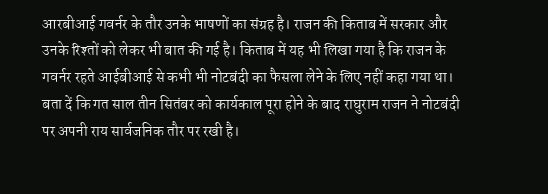आरबीआई गवर्नर के तौर उनके भाषणों का संग्रह है। राजन की किताब में सरकार और उनके रिश्तों को लेकर भी बात की गई है। किताब में यह भी लिखा गया है कि राजन के गवर्नर रहते आईबीआई से कभी भी नोटबंदी का फैसला लेने के लिए नहीं कहा गया था। बता दें कि गत साल तीन सितंबर को कार्यकाल पूरा होने के बाद राघुराम राजन ने नोटबंदी पर अपनी राय सार्वजनिक तौर पर रखी है।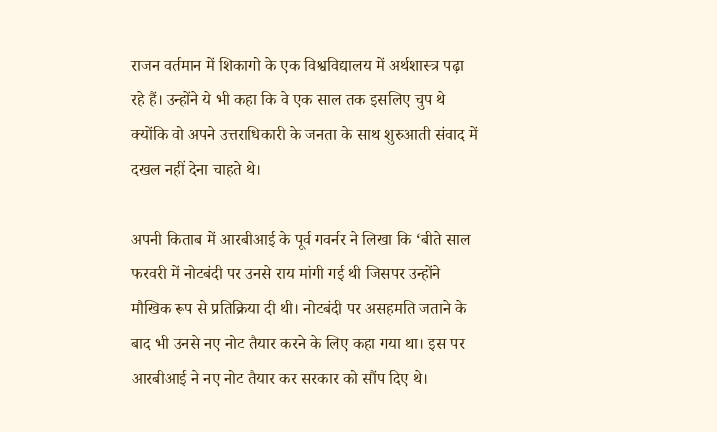राजन वर्तमान में शिकागो के एक विश्वविद्यालय में अर्थशास्त्र पढ़ा रहे हैं। उन्होंने ये भी कहा कि वे एक साल तक इसलिए चुप थे क्योंकि वो अपने उत्तराधिकारी के जनता के साथ शुरुआती संवाद में दखल नहीं देना चाहते थे।

अपनी किताब में आरबीआई के पूर्व गवर्नर ने लिखा कि ‘बीते साल फरवरी में नोटबंदी पर उनसे राय मांगी गई थी जिसपर उन्होंने मौखिक रूप से प्रतिक्रिया दी थी। नोटबंदी पर असहमति जताने के बाद भी उनसे नए नोट तैयार करने के लिए कहा गया था। इस पर आरबीआई ने नए नोट तैयार कर सरकार को सौंप दिए थे।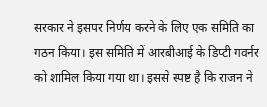सरकार ने इसपर निर्णय करने के लिए एक समिति का गठन किया। इस समिति में आरबीआई के डिप्टी गवर्नर को शामिल किया गया था। इससे स्पष्ट है कि राजन ने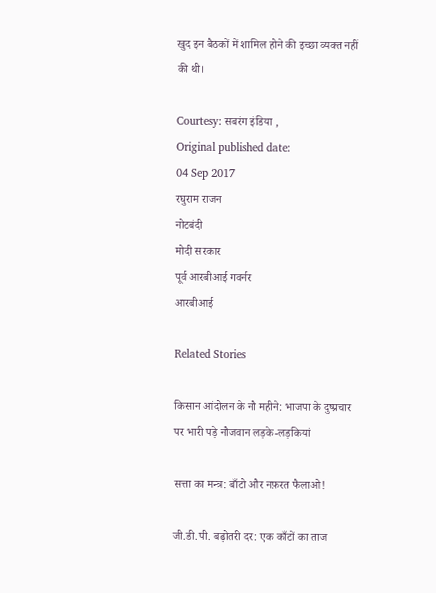खुद इन बैठकों में शामिल होने की इच्छा व्यक्त नहीं की थी।

Courtesy: सबरंग इंडिया ,
Original published date:
04 Sep 2017
रघुराम राजन
नोटबंदी
मोदी सरकार
पूर्व आरबीआई गवर्नर
आरबीआई

Related Stories

किसान आंदोलन के नौ महीने: भाजपा के दुष्प्रचार पर भारी पड़े नौजवान लड़के-लड़कियां

सत्ता का मन्त्र: बाँटो और नफ़रत फैलाओ!

जी.डी.पी. बढ़ोतरी दर: एक काँटों का ताज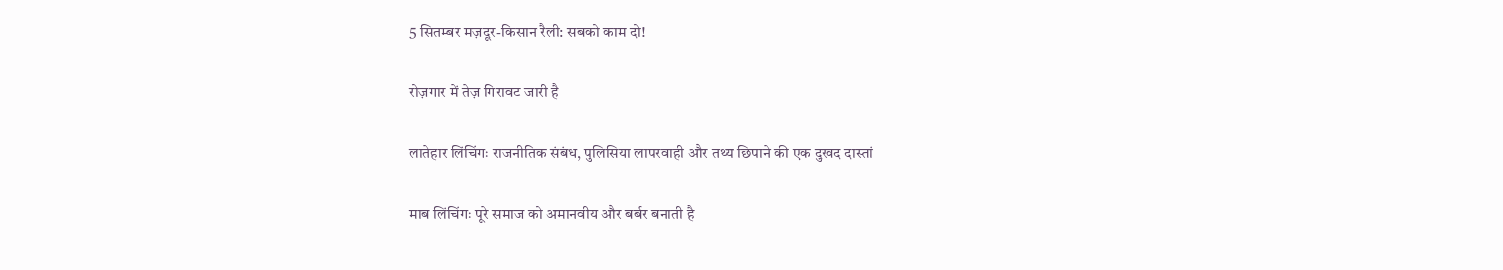5 सितम्बर मज़दूर-किसान रैली: सबको काम दो!

रोज़गार में तेज़ गिरावट जारी है

लातेहार लिंचिंगः राजनीतिक संबंध, पुलिसिया लापरवाही और तथ्य छिपाने की एक दुखद दास्तां

माब लिंचिंगः पूरे समाज को अमानवीय और बर्बर बनाती है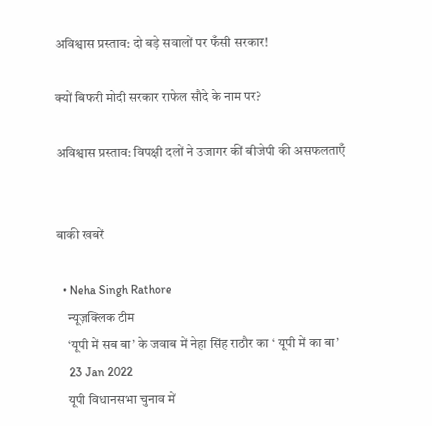अविश्वास प्रस्ताव: दो बड़े सवालों पर फँसी सरकार!

क्यों बिफरी मोदी सरकार राफेल सौदे के नाम पर?

अविश्वास प्रस्ताव: विपक्षी दलों ने उजागर कीं बीजेपी की असफलताएँ


बाकी खबरें

  • Neha Singh Rathore
    न्यूज़क्लिक टीम
    ‘यूपी में सब बा’ के जवाब में नेहा सिंह राठौर का ‘ यूपी में का बा’
    23 Jan 2022
    यूपी विधानसभा चुनाव में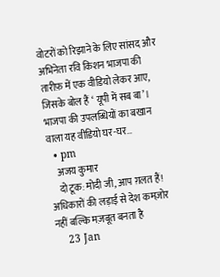वोटरों को रिझाने के लिए सांसद और अभिनेता रवि किशन भाजपा की तारीफ़ में एक वीडियो लेकर आए, जिसके बोल हैं ‘ यूपी में सब बा’। भाजपा की उपलब्धियों का बखान वाला यह वीडियो घर-घर…
  • pm
    अजय कुमार
    दो टूक: मोदी जी, आप ग़लत हैं! अधिकारों की लड़ाई से देश कमज़ोर नहीं बल्कि मज़बूत बनता है
    23 Jan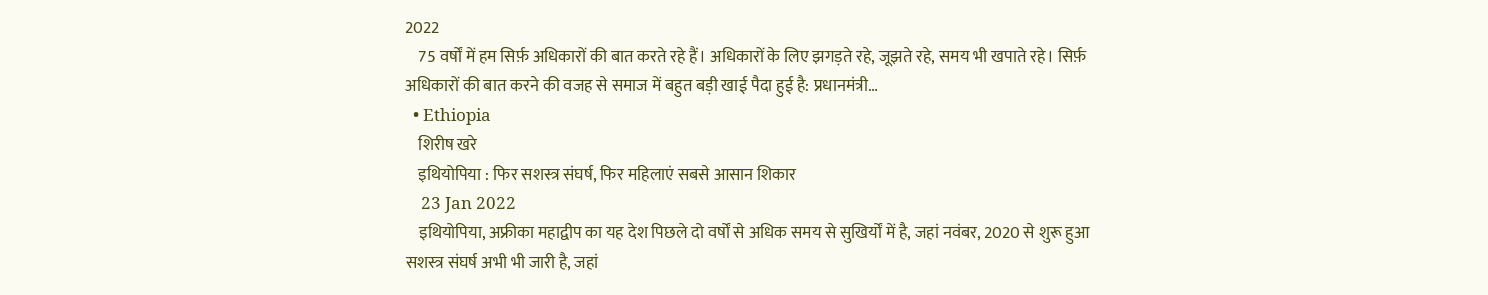2022
    75 वर्षों में हम सिर्फ़ अधिकारों की बात करते रहे हैं। अधिकारों के लिए झगड़ते रहे, जूझते रहे, समय भी खपाते रहे। सिर्फ़ अधिकारों की बात करने की वजह से समाज में बहुत बड़ी खाई पैदा हुई है: प्रधानमंत्री…
  • Ethiopia
    शिरीष खरे
    इथियोपिया : फिर सशस्त्र संघर्ष, फिर महिलाएं सबसे आसान शिकार
    23 Jan 2022
    इथियोपिया, अफ्रीका महाद्वीप का यह देश पिछले दो वर्षों से अधिक समय से सुखिर्यों में है, जहां नवंबर, 2020 से शुरू हुआ सशस्त्र संघर्ष अभी भी जारी है, जहां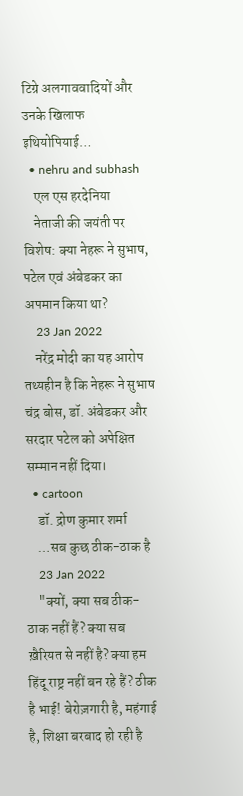टिग्रे अलगाववादियों और उनके खिलाफ इथियोपियाई…
  • nehru and subhash
    एल एस हरदेनिया
    नेताजी की जयंती पर विशेष: क्या नेहरू ने सुभाष, पटेल एवं अंबेडकर का अपमान किया था?
    23 Jan 2022
    नरेंद्र मोदी का यह आरोप तथ्यहीन है कि नेहरू ने सुभाष चंद्र बोस, डॉ. अंबेडकर और सरदार पटेल को अपेक्षित सम्मान नहीं दिया।
  • cartoon
    डॉ. द्रोण कुमार शर्मा
    …सब कुछ ठीक-ठाक है
    23 Jan 2022
    "क्यों, क्या सब ठीक-ठाक नहीं हैं? क्या सब ख़ैरियत से नहीं है? क्या हम हिंदू राष्ट्र नहीं बन रहे हैं? ठीक है भाई! बेरोज़गारी है, महंगाई है, शिक्षा बरबाद हो रही है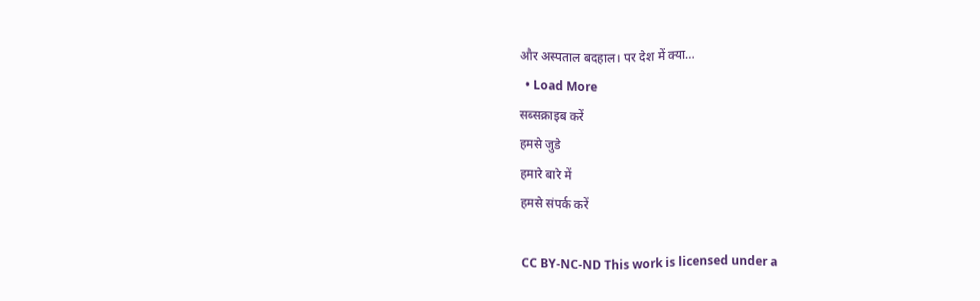और अस्पताल बदहाल। पर देश में क्या…
  • Load More
सब्सक्राइब करें
हमसे जुडे
हमारे बारे में
हमसे संपर्क करें

CC BY-NC-ND This work is licensed under a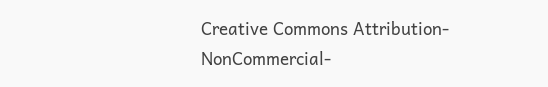Creative Commons Attribution-NonCommercial-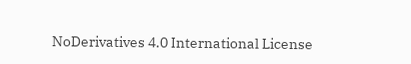NoDerivatives 4.0 International License